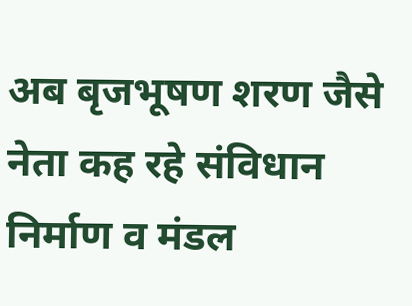अब बृजभूषण शरण जैसे नेता कह रहे संविधान निर्माण व मंडल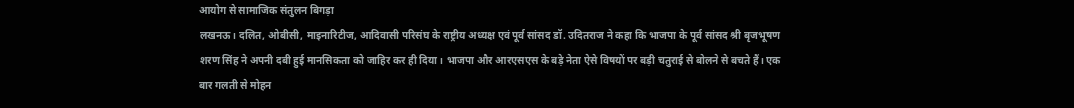आयोग से सामाजिक संतुलन बिगड़ा
लखनऊ। दलित, ओबीसी, माइनारिटीज, आदिवासी परिसंघ के राष्ट्रीय अध्यक्ष एवं पूर्व सांसद डॉ. उदितराज ने कहा कि भाजपा के पूर्व सांसद श्री बृजभूषण शरण सिंह ने अपनी दबी हुई मानसिकता को जाहिर कर ही दिया। भाजपा और आरएसएस के बड़े नेता ऐसे विषयों पर बड़ी चतुराई से बोलने से बचते हैं। एक बार गलती से मोहन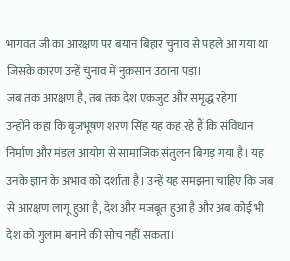भागवत जी का आरक्षण पर बयान बिहार चुनाव से पहले आ गया था जिसके कारण उन्हें चुनाव में नुकसान उठाना पड़ा।
जब तक आरक्षण है, तब तक देश एकजुट और समृद्ध रहेगा
उन्होंने कहा कि बृजभूषण शरण सिंह यह कह रहे हैं कि संविधान निर्माण और मंडल आयोग से सामाजिक संतुलन बिगड़ गया है। यह उनके ज्ञान के अभाव को दर्शाता है। उन्हें यह समझना चाहिए कि जब से आरक्षण लागू हुआ है, देश और मजबूत हुआ है और अब कोई भी देश को गुलाम बनाने की सोच नहीं सकता।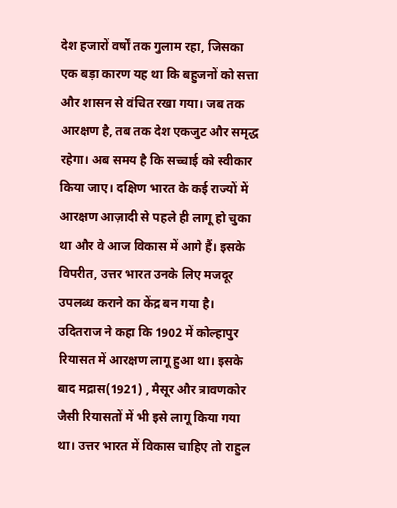देश हजारों वर्षों तक गुलाम रहा, जिसका एक बड़ा कारण यह था कि बहुजनों को सत्ता और शासन से वंचित रखा गया। जब तक आरक्षण है, तब तक देश एकजुट और समृद्ध रहेगा। अब समय है कि सच्चाई को स्वीकार किया जाए। दक्षिण भारत के कई राज्यों में आरक्षण आज़ादी से पहले ही लागू हो चुका था और वे आज विकास में आगे हैं। इसके विपरीत, उत्तर भारत उनके लिए मजदूर उपलब्ध कराने का केंद्र बन गया है।
उदितराज ने कहा कि 1902 में कोल्हापुर रियासत में आरक्षण लागू हुआ था। इसके बाद मद्रास(1921) , मैसूर और त्रावणकोर जैसी रियासतों में भी इसे लागू किया गया था। उत्तर भारत में विकास चाहिए तो राहुल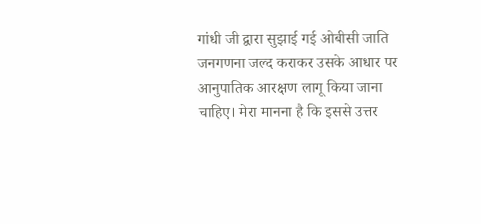गांधी जी द्वारा सुझाई गई ओबीसी जाति जनगणना जल्द कराकर उसके आधार पर आनुपातिक आरक्षण लागू किया जाना चाहिए। मेरा मानना है कि इससे उत्तर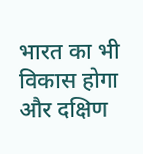भारत का भी विकास होगा और दक्षिण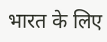भारत के लिए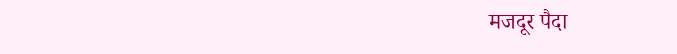मजदूर पैदा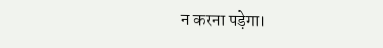न करना पड़ेगा।